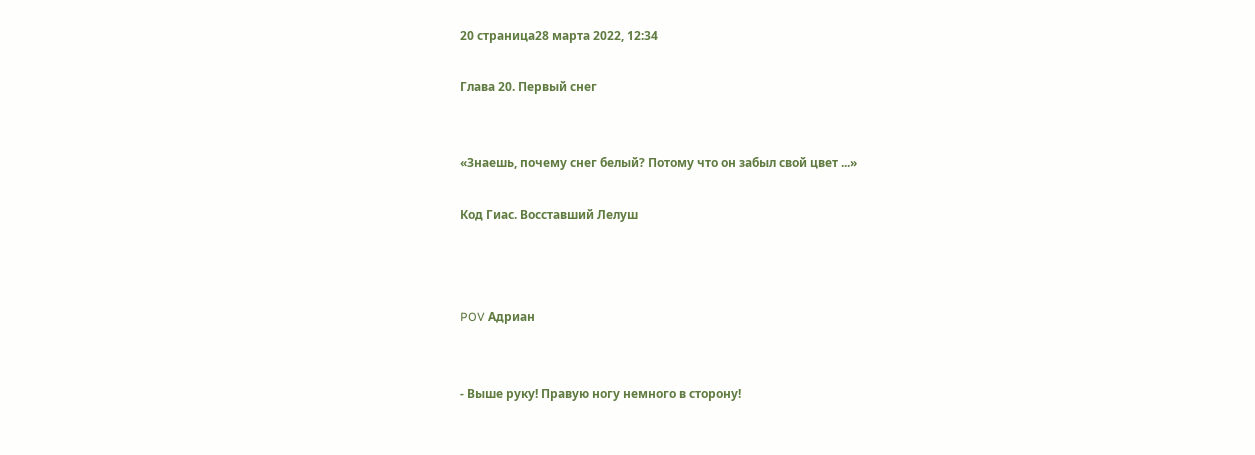20 страница28 марта 2022, 12:34

Глава 20. Первый снег


«Знаешь, почему снег белый? Потому что он забыл свой цвет ...»

Код Гиас. Восставший Лелуш



POV Адриан


- Выше руку! Правую ногу немного в сторону!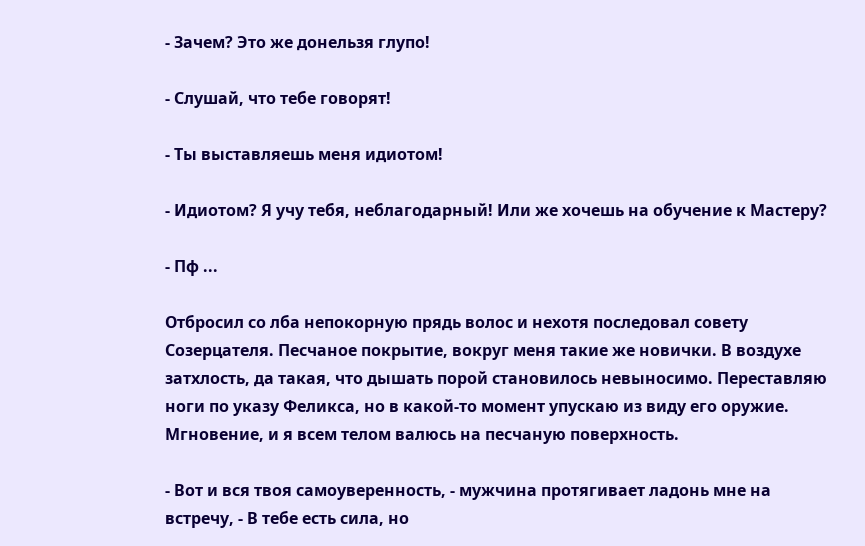- Зачем? Это же донельзя глупо!

- Слушай, что тебе говорят!

- Ты выставляешь меня идиотом!

- Идиотом? Я учу тебя, неблагодарный! Или же хочешь на обучение к Мастеру?

- Пф ...

Отбросил со лба непокорную прядь волос и нехотя последовал совету Созерцателя. Песчаное покрытие, вокруг меня такие же новички. В воздухе затхлость, да такая, что дышать порой становилось невыносимо. Переставляю ноги по указу Феликса, но в какой-то момент упускаю из виду его оружие. Мгновение, и я всем телом валюсь на песчаную поверхность.

- Вот и вся твоя самоуверенность, - мужчина протягивает ладонь мне на встречу, - В тебе есть сила, но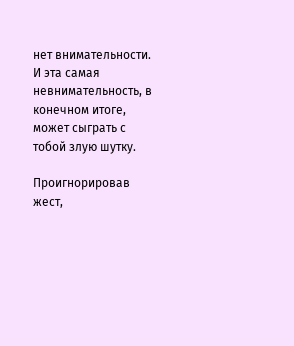нет внимательности. И эта самая невнимательность, в конечном итоге, может сыграть с тобой злую шутку.

Проигнорировав жест,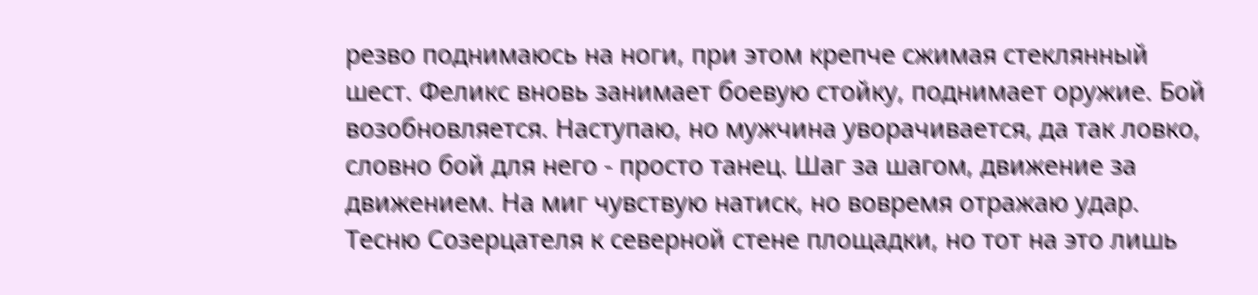резво поднимаюсь на ноги, при этом крепче сжимая стеклянный шест. Феликс вновь занимает боевую стойку, поднимает оружие. Бой возобновляется. Наступаю, но мужчина уворачивается, да так ловко, словно бой для него - просто танец. Шаг за шагом, движение за движением. На миг чувствую натиск, но вовремя отражаю удар. Тесню Созерцателя к северной стене площадки, но тот на это лишь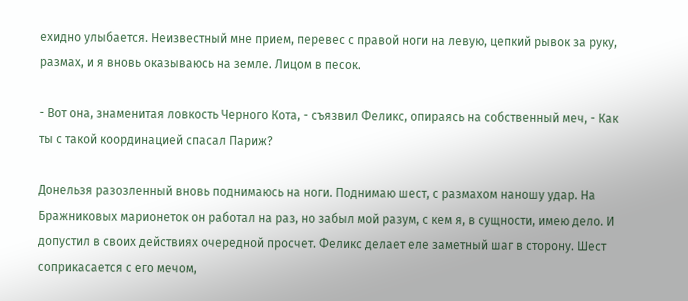ехидно улыбается. Неизвестный мне прием, перевес с правой ноги на левую, цепкий рывок за руку, размах, и я вновь оказываюсь на земле. Лицом в песок.

- Вот она, знаменитая ловкость Черного Кота, - съязвил Феликс, опираясь на собственный меч, - Как ты с такой координацией спасал Париж?

Донельзя разозленный вновь поднимаюсь на ноги. Поднимаю шест, с размахом наношу удар. На Бражниковых марионеток он работал на раз, но забыл мой разум, с кем я, в сущности, имею дело. И допустил в своих действиях очередной просчет. Феликс делает еле заметный шаг в сторону. Шест соприкасается с его мечом,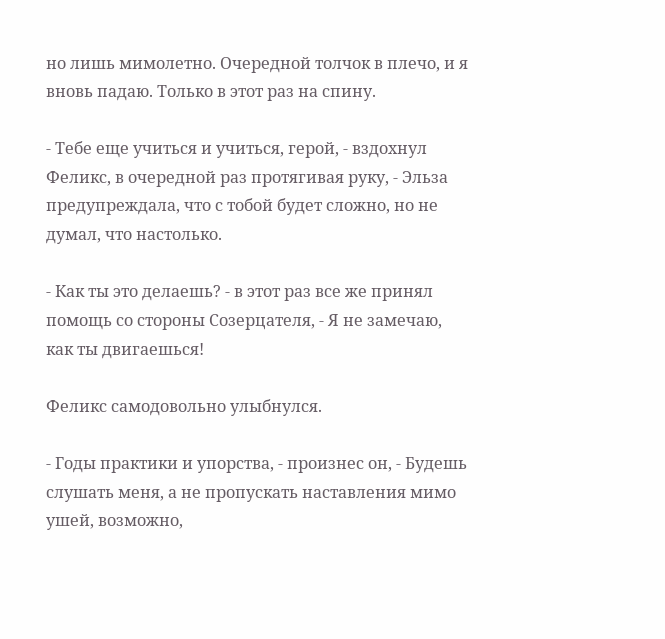но лишь мимолетно. Очередной толчок в плечо, и я вновь падаю. Только в этот раз на спину.

- Тебе еще учиться и учиться, герой, - вздохнул Феликс, в очередной раз протягивая руку, - Эльза предупреждала, что с тобой будет сложно, но не думал, что настолько.

- Как ты это делаешь? - в этот раз все же принял помощь со стороны Созерцателя, - Я не замечаю, как ты двигаешься!

Феликс самодовольно улыбнулся.

- Годы практики и упорства, - произнес он, - Будешь слушать меня, а не пропускать наставления мимо ушей, возможно,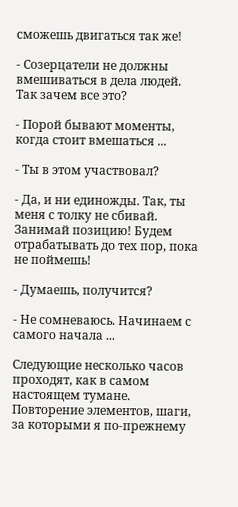сможешь двигаться так же!

- Созерцатели не должны вмешиваться в дела людей. Так зачем все это?

- Порой бывают моменты, когда стоит вмешаться ...

- Ты в этом участвовал?

- Да, и ни единожды. Так, ты меня с толку не сбивай. Занимай позицию! Будем отрабатывать до тех пор, пока не поймешь!

- Думаешь, получится?

- Не сомневаюсь. Начинаем с самого начала ...

Следующие несколько часов проходят, как в самом настоящем тумане. Повторение элементов, шаги, за которыми я по-прежнему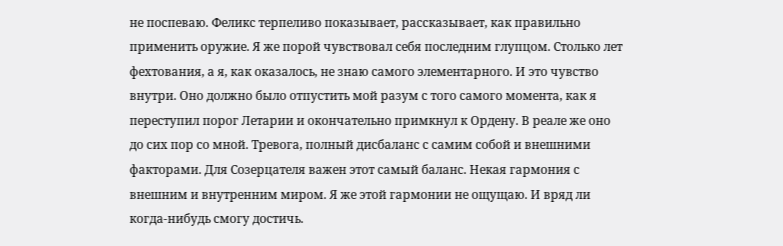не поспеваю. Феликс терпеливо показывает, рассказывает, как правильно применить оружие. Я же порой чувствовал себя последним глупцом. Столько лет фехтования, а я, как оказалось, не знаю самого элементарного. И это чувство внутри. Оно должно было отпустить мой разум с того самого момента, как я переступил порог Летарии и окончательно примкнул к Ордену. В реале же оно до сих пор со мной. Тревога, полный дисбаланс с самим собой и внешними факторами. Для Созерцателя важен этот самый баланс. Некая гармония с внешним и внутренним миром. Я же этой гармонии не ощущаю. И вряд ли когда-нибудь смогу достичь.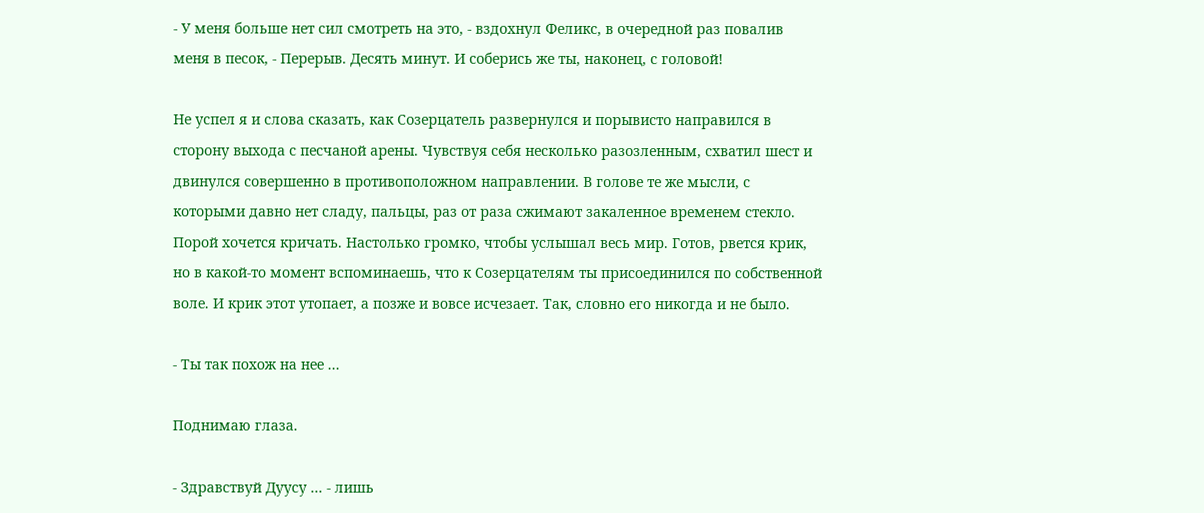- У меня больше нет сил смотреть на это, - вздохнул Феликс, в очередной раз повалив меня в песок, - Перерыв. Десять минут. И соберись же ты, наконец, с головой!

Не успел я и слова сказать, как Созерцатель развернулся и порывисто направился в сторону выхода с песчаной арены. Чувствуя себя несколько разозленным, схватил шест и двинулся совершенно в противоположном направлении. В голове те же мысли, с которыми давно нет сладу, пальцы, раз от раза сжимают закаленное временем стекло. Порой хочется кричать. Настолько громко, чтобы услышал весь мир. Готов, рвется крик, но в какой-то момент вспоминаешь, что к Созерцателям ты присоединился по собственной воле. И крик этот утопает, а позже и вовсе исчезает. Так, словно его никогда и не было.

- Ты так похож на нее ...

Поднимаю глаза.

- Здравствуй Дуусу ... - лишь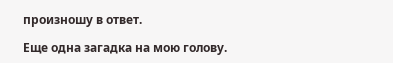произношу в ответ.

Еще одна загадка на мою голову.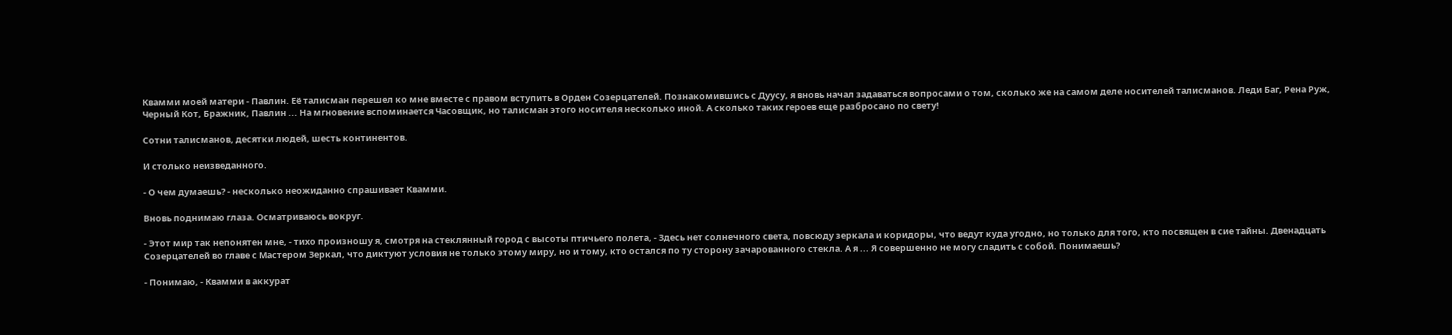Квамми моей матери - Павлин. Её талисман перешел ко мне вместе с правом вступить в Орден Созерцателей. Познакомившись с Дуусу, я вновь начал задаваться вопросами о том, сколько же на самом деле носителей талисманов. Леди Баг, Рена Руж, Черный Кот, Бражник, Павлин ... На мгновение вспоминается Часовщик, но талисман этого носителя несколько иной. А сколько таких героев еще разбросано по свету!

Сотни талисманов, десятки людей, шесть континентов.

И столько неизведанного.

- О чем думаешь? - несколько неожиданно спрашивает Квамми.

Вновь поднимаю глаза. Осматриваюсь вокруг.

- Этот мир так непонятен мне, - тихо произношу я, смотря на стеклянный город с высоты птичьего полета, - Здесь нет солнечного света, повсюду зеркала и коридоры, что ведут куда угодно, но только для того, кто посвящен в сие тайны. Двенадцать Созерцателей во главе с Мастером Зеркал, что диктуют условия не только этому миру, но и тому, кто остался по ту сторону зачарованного стекла. А я ... Я совершенно не могу сладить с собой. Понимаешь?

- Понимаю, - Квамми в аккурат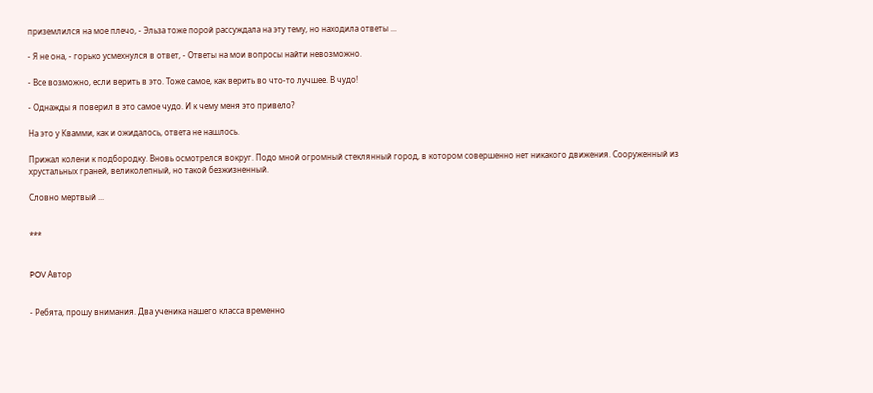приземлился на мое плечо, - Эльза тоже порой рассуждала на эту тему, но находила ответы ...

- Я не она, - горько усмехнулся в ответ, - Ответы на мои вопросы найти невозможно.

- Все возможно, если верить в это. Тоже самое, как верить во что-то лучшее. В чудо!

- Однажды я поверил в это самое чудо. И к чему меня это привело?

На это у Квамми, как и ожидалось, ответа не нашлось.

Прижал колени к подбородку. Вновь осмотрелся вокруг. Подо мной огромный стеклянный город, в котором совершенно нет никакого движения. Сооруженный из хрустальных граней, великолепный, но такой безжизненный.

Словно мертвый ...


***


POV Автор


- Ребята, прошу внимания. Два ученика нашего класса временно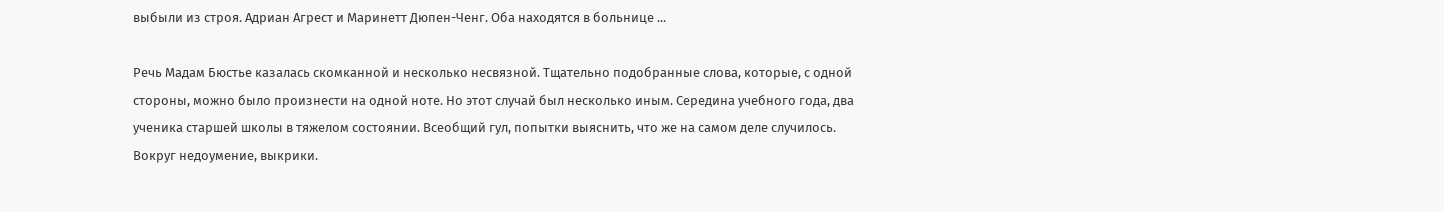выбыли из строя. Адриан Агрест и Маринетт Дюпен-Ченг. Оба находятся в больнице ...

Речь Мадам Бюстье казалась скомканной и несколько несвязной. Тщательно подобранные слова, которые, с одной стороны, можно было произнести на одной ноте. Но этот случай был несколько иным. Середина учебного года, два ученика старшей школы в тяжелом состоянии. Всеобщий гул, попытки выяснить, что же на самом деле случилось. Вокруг недоумение, выкрики.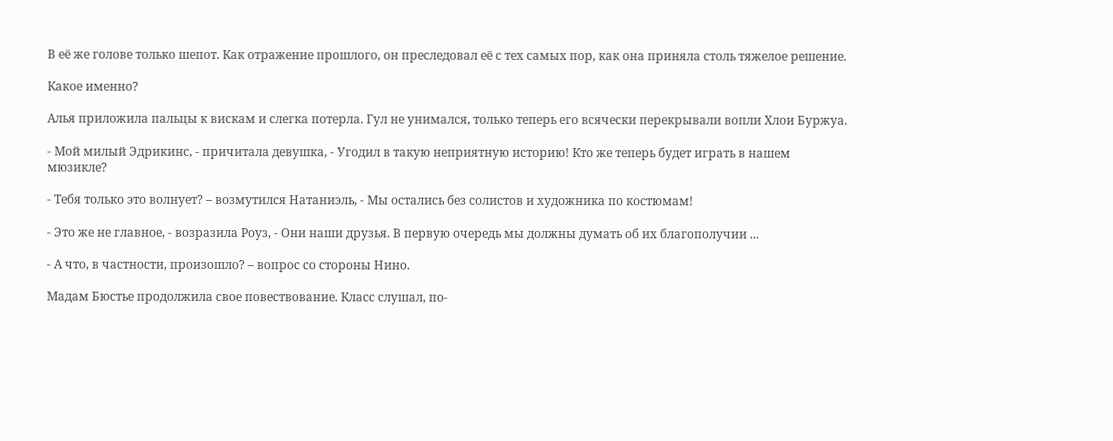В её же голове только шепот. Как отражение прошлого, он преследовал её с тех самых пор, как она приняла столь тяжелое решение.

Какое именно?

Алья приложила пальцы к вискам и слегка потерла. Гул не унимался, только теперь его всячески перекрывали вопли Хлои Буржуа.

- Мой милый Эдрикинс, - причитала девушка, - Угодил в такую неприятную историю! Кто же теперь будет играть в нашем мюзикле?

- Тебя только это волнует? – возмутился Натаниэль, - Мы остались без солистов и художника по костюмам!

- Это же не главное, - возразила Роуз, - Они наши друзья. В первую очередь мы должны думать об их благополучии ...

- А что, в частности, произошло? – вопрос со стороны Нино.

Мадам Бюстье продолжила свое повествование. Класс слушал, по-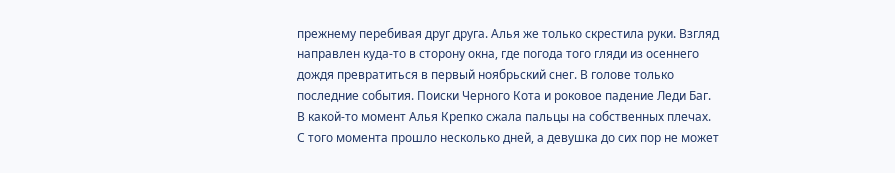прежнему перебивая друг друга. Алья же только скрестила руки. Взгляд направлен куда-то в сторону окна, где погода того гляди из осеннего дождя превратиться в первый ноябрьский снег. В голове только последние события. Поиски Черного Кота и роковое падение Леди Баг. В какой-то момент Алья Крепко сжала пальцы на собственных плечах. С того момента прошло несколько дней, а девушка до сих пор не может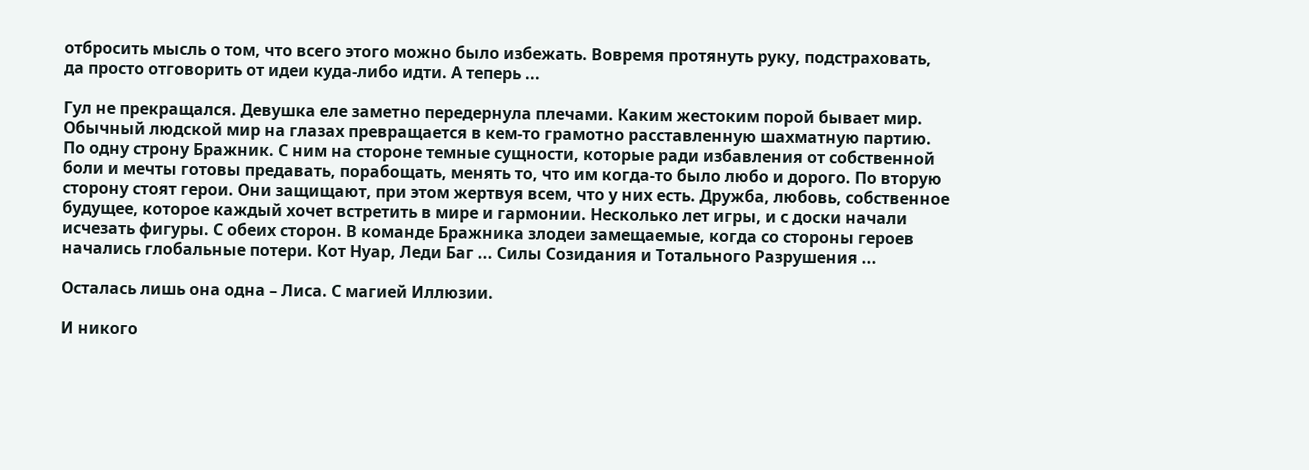отбросить мысль о том, что всего этого можно было избежать. Вовремя протянуть руку, подстраховать, да просто отговорить от идеи куда-либо идти. А теперь ...

Гул не прекращался. Девушка еле заметно передернула плечами. Каким жестоким порой бывает мир. Обычный людской мир на глазах превращается в кем-то грамотно расставленную шахматную партию. По одну строну Бражник. С ним на стороне темные сущности, которые ради избавления от собственной боли и мечты готовы предавать, порабощать, менять то, что им когда-то было любо и дорого. По вторую сторону стоят герои. Они защищают, при этом жертвуя всем, что у них есть. Дружба, любовь, собственное будущее, которое каждый хочет встретить в мире и гармонии. Несколько лет игры, и с доски начали исчезать фигуры. С обеих сторон. В команде Бражника злодеи замещаемые, когда со стороны героев начались глобальные потери. Кот Нуар, Леди Баг ... Силы Созидания и Тотального Разрушения ...

Осталась лишь она одна – Лиса. С магией Иллюзии.

И никого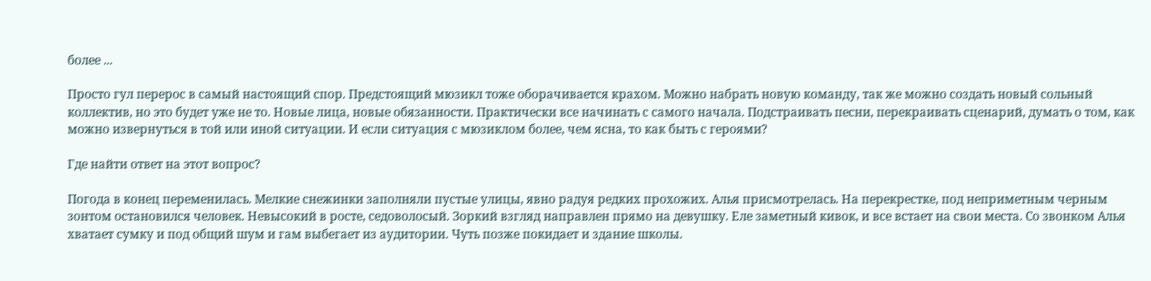более ...

Просто гул перерос в самый настоящий спор. Предстоящий мюзикл тоже оборачивается крахом. Можно набрать новую команду, так же можно создать новый сольный коллектив, но это будет уже не то. Новые лица, новые обязанности. Практически все начинать с самого начала. Подстраивать песни, перекраивать сценарий, думать о том, как можно извернуться в той или иной ситуации. И если ситуация с мюзиклом более, чем ясна, то как быть с героями?

Где найти ответ на этот вопрос?

Погода в конец переменилась. Мелкие снежинки заполняли пустые улицы, явно радуя редких прохожих. Алья присмотрелась. На перекрестке, под неприметным черным зонтом остановился человек. Невысокий в росте, седоволосый. Зоркий взгляд направлен прямо на девушку. Еле заметный кивок, и все встает на свои места. Со звонком Алья хватает сумку и под общий шум и гам выбегает из аудитории. Чуть позже покидает и здание школы.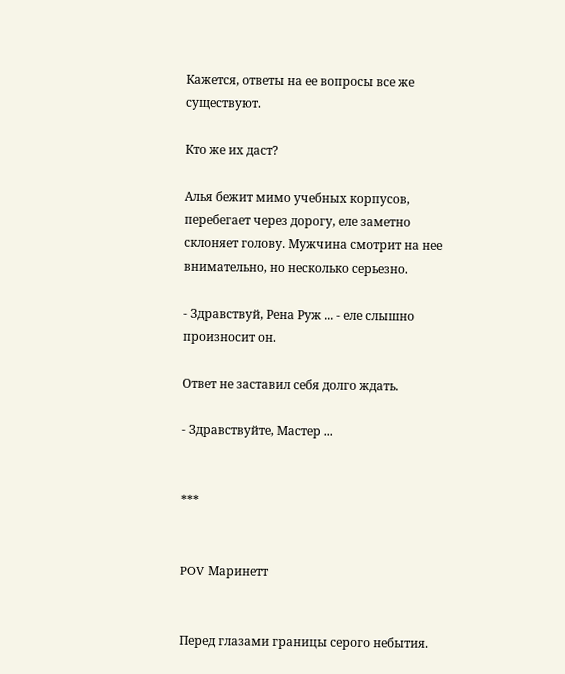Кажется, ответы на ее вопросы все же существуют.

Кто же их даст?

Алья бежит мимо учебных корпусов, перебегает через дорогу, еле заметно склоняет голову. Мужчина смотрит на нее внимательно, но несколько серьезно.

- Здравствуй, Рена Руж ... - еле слышно произносит он.

Ответ не заставил себя долго ждать.

- Здравствуйте, Мастер ...


***


POV Маринетт


Перед глазами границы серого небытия.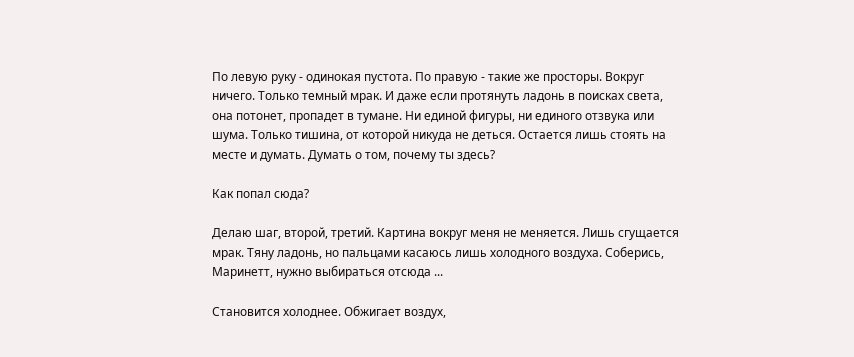По левую руку - одинокая пустота. По правую - такие же просторы. Вокруг ничего. Только темный мрак. И даже если протянуть ладонь в поисках света, она потонет, пропадет в тумане. Ни единой фигуры, ни единого отзвука или шума. Только тишина, от которой никуда не деться. Остается лишь стоять на месте и думать. Думать о том, почему ты здесь?

Как попал сюда?

Делаю шаг, второй, третий. Картина вокруг меня не меняется. Лишь сгущается мрак. Тяну ладонь, но пальцами касаюсь лишь холодного воздуха. Соберись, Маринетт, нужно выбираться отсюда ...

Становится холоднее. Обжигает воздух,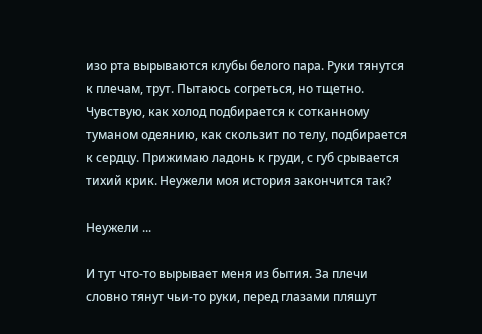изо рта вырываются клубы белого пара. Руки тянутся к плечам, трут. Пытаюсь согреться, но тщетно. Чувствую, как холод подбирается к сотканному туманом одеянию, как скользит по телу, подбирается к сердцу. Прижимаю ладонь к груди, с губ срывается тихий крик. Неужели моя история закончится так?

Неужели ...

И тут что-то вырывает меня из бытия. За плечи словно тянут чьи-то руки, перед глазами пляшут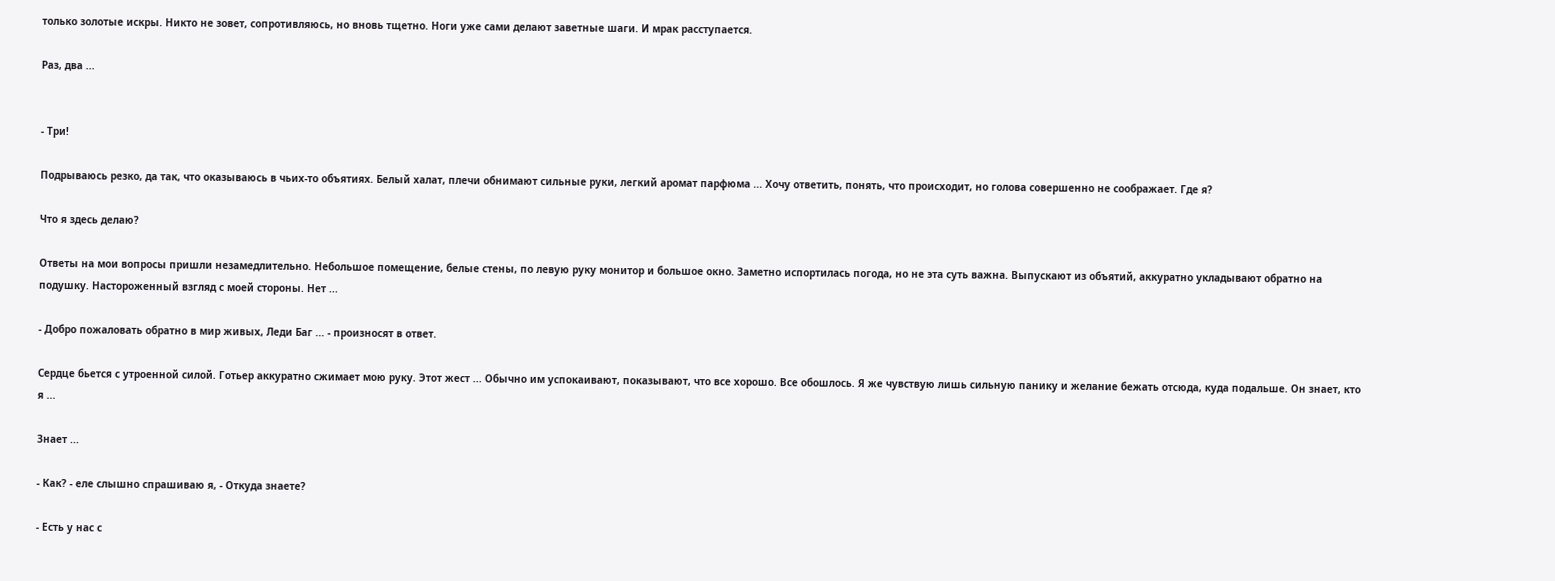только золотые искры. Никто не зовет, сопротивляюсь, но вновь тщетно. Ноги уже сами делают заветные шаги. И мрак расступается.

Раз, два ...


- Три!

Подрываюсь резко, да так, что оказываюсь в чьих-то объятиях. Белый халат, плечи обнимают сильные руки, легкий аромат парфюма ... Хочу ответить, понять, что происходит, но голова совершенно не соображает. Где я?

Что я здесь делаю?

Ответы на мои вопросы пришли незамедлительно. Небольшое помещение, белые стены, по левую руку монитор и большое окно. Заметно испортилась погода, но не эта суть важна. Выпускают из объятий, аккуратно укладывают обратно на подушку. Настороженный взгляд с моей стороны. Нет ...

- Добро пожаловать обратно в мир живых, Леди Баг ... - произносят в ответ.

Сердце бьется с утроенной силой. Готьер аккуратно сжимает мою руку. Этот жест ... Обычно им успокаивают, показывают, что все хорошо. Все обошлось. Я же чувствую лишь сильную панику и желание бежать отсюда, куда подальше. Он знает, кто я ...

Знает ...

- Как? - еле слышно спрашиваю я, - Откуда знаете?

- Есть у нас с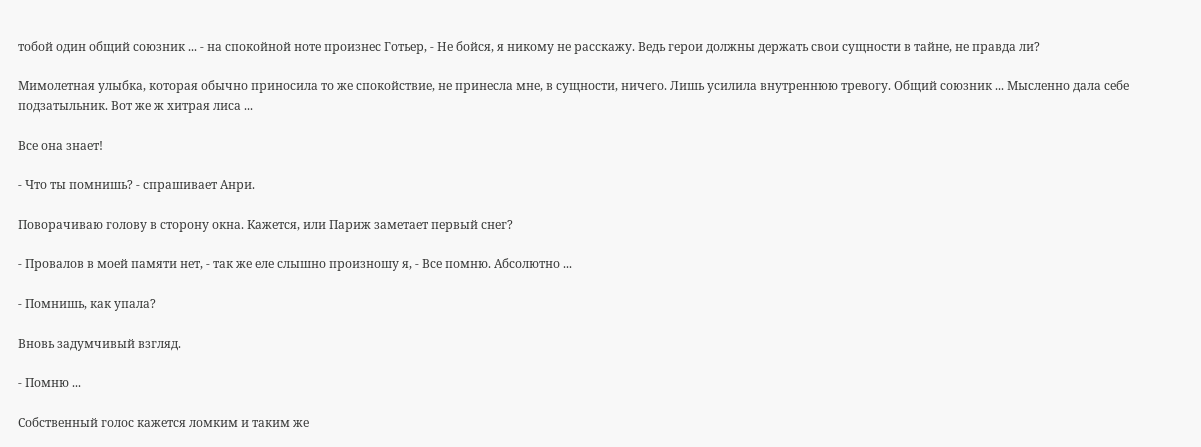тобой один общий союзник ... - на спокойной ноте произнес Готьер, - Не бойся, я никому не расскажу. Ведь герои должны держать свои сущности в тайне, не правда ли?

Мимолетная улыбка, которая обычно приносила то же спокойствие, не принесла мне, в сущности, ничего. Лишь усилила внутреннюю тревогу. Общий союзник ... Мысленно дала себе подзатыльник. Вот же ж хитрая лиса ...

Все она знает!

- Что ты помнишь? - спрашивает Анри.

Поворачиваю голову в сторону окна. Кажется, или Париж заметает первый снег?

- Провалов в моей памяти нет, - так же еле слышно произношу я, - Все помню. Абсолютно ...

- Помнишь, как упала?

Вновь задумчивый взгляд.

- Помню ...

Собственный голос кажется ломким и таким же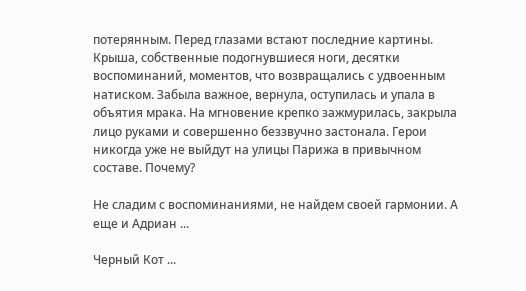потерянным. Перед глазами встают последние картины. Крыша, собственные подогнувшиеся ноги, десятки воспоминаний, моментов, что возвращались с удвоенным натиском. Забыла важное, вернула, оступилась и упала в объятия мрака. На мгновение крепко зажмурилась, закрыла лицо руками и совершенно беззвучно застонала. Герои никогда уже не выйдут на улицы Парижа в привычном составе. Почему?

Не сладим с воспоминаниями, не найдем своей гармонии. А еще и Адриан ...

Черный Кот ...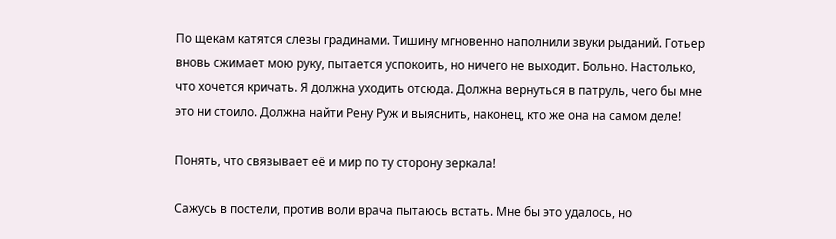По щекам катятся слезы градинами. Тишину мгновенно наполнили звуки рыданий. Готьер вновь сжимает мою руку, пытается успокоить, но ничего не выходит. Больно. Настолько, что хочется кричать. Я должна уходить отсюда. Должна вернуться в патруль, чего бы мне это ни стоило. Должна найти Рену Руж и выяснить, наконец, кто же она на самом деле!

Понять, что связывает её и мир по ту сторону зеркала!

Сажусь в постели, против воли врача пытаюсь встать. Мне бы это удалось, но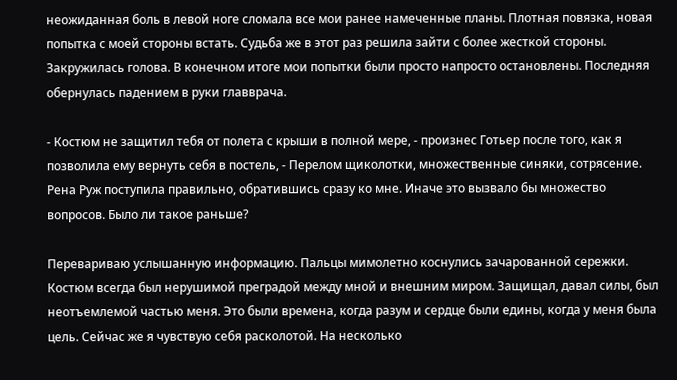неожиданная боль в левой ноге сломала все мои ранее намеченные планы. Плотная повязка, новая попытка с моей стороны встать. Судьба же в этот раз решила зайти с более жесткой стороны. Закружилась голова. В конечном итоге мои попытки были просто напросто остановлены. Последняя обернулась падением в руки главврача.

- Костюм не защитил тебя от полета с крыши в полной мере, - произнес Готьер после того, как я позволила ему вернуть себя в постель, - Перелом щиколотки, множественные синяки, сотрясение. Рена Руж поступила правильно, обратившись сразу ко мне. Иначе это вызвало бы множество вопросов. Было ли такое раньше?

Перевариваю услышанную информацию. Пальцы мимолетно коснулись зачарованной сережки. Костюм всегда был нерушимой преградой между мной и внешним миром. Защищал, давал силы, был неотъемлемой частью меня. Это были времена, когда разум и сердце были едины, когда у меня была цель. Сейчас же я чувствую себя расколотой. На несколько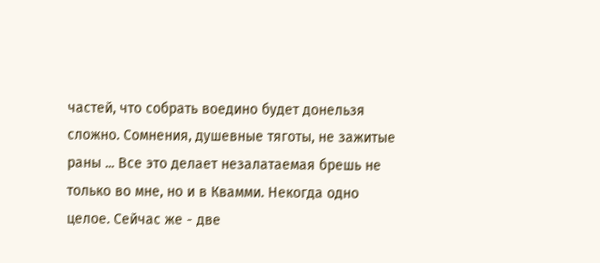частей, что собрать воедино будет донельзя сложно. Сомнения, душевные тяготы, не зажитые раны ... Все это делает незалатаемая брешь не только во мне, но и в Квамми. Некогда одно целое. Сейчас же - две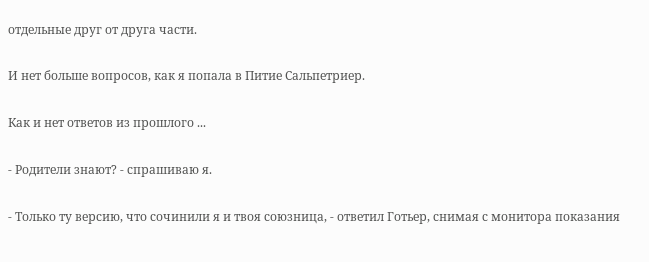отдельные друг от друга части.

И нет больше вопросов, как я попала в Питие Сальпетриер.

Как и нет ответов из прошлого ...

- Родители знают? - спрашиваю я.

- Только ту версию, что сочинили я и твоя союзница, - ответил Готьер, снимая с монитора показания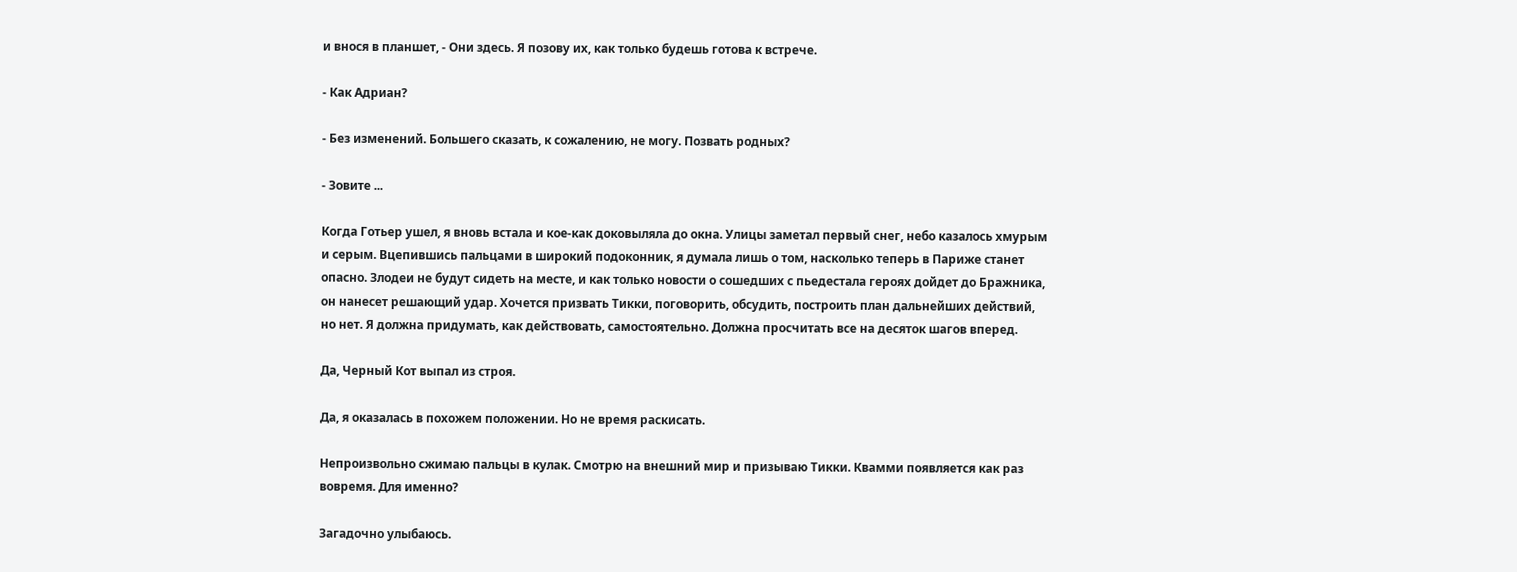и внося в планшет, - Они здесь. Я позову их, как только будешь готова к встрече.

- Как Адриан?

- Без изменений. Большего сказать, к сожалению, не могу. Позвать родных?

- Зовите ...

Когда Готьер ушел, я вновь встала и кое-как доковыляла до окна. Улицы заметал первый снег, небо казалось хмурым и серым. Вцепившись пальцами в широкий подоконник, я думала лишь о том, насколько теперь в Париже станет опасно. Злодеи не будут сидеть на месте, и как только новости о сошедших с пьедестала героях дойдет до Бражника, он нанесет решающий удар. Хочется призвать Тикки, поговорить, обсудить, построить план дальнейших действий, но нет. Я должна придумать, как действовать, самостоятельно. Должна просчитать все на десяток шагов вперед.

Да, Черный Кот выпал из строя.

Да, я оказалась в похожем положении. Но не время раскисать.

Непроизвольно сжимаю пальцы в кулак. Смотрю на внешний мир и призываю Тикки. Квамми появляется как раз вовремя. Для именно?

Загадочно улыбаюсь.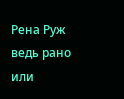Рена Руж ведь рано или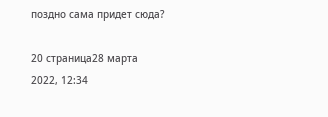поздно сама придет сюда?

20 страница28 марта 2022, 12:34